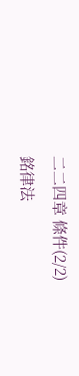二二四章 條件(2/2)
銘律法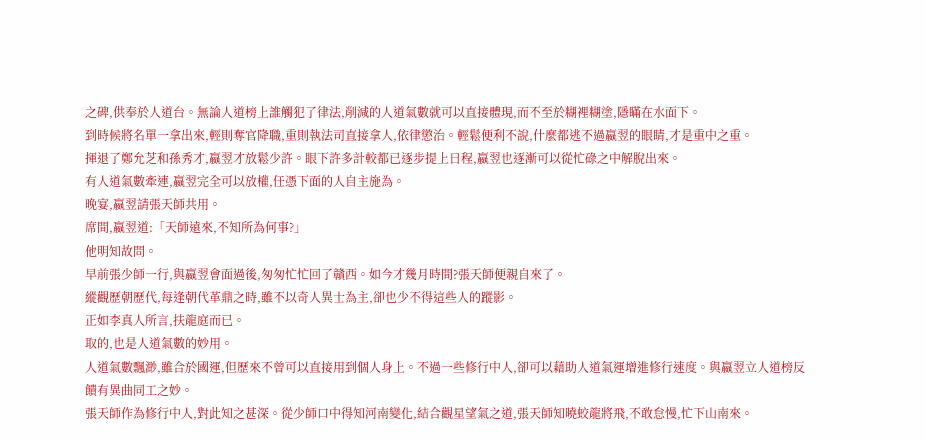之碑,供奉於人道台。無論人道榜上誰觸犯了律法,削減的人道氣數就可以直接體現,而不至於糊裡糊塗,隱瞞在水面下。
到時候將名單一拿出來,輕則奪官降職,重則執法司直接拿人,依律懲治。輕鬆便利不說,什麼都逃不過嬴翌的眼睛,才是重中之重。
揮退了鄭允芝和孫秀才,嬴翌才放鬆少許。眼下許多計較都已逐步提上日程,嬴翌也逐漸可以從忙碌之中解脫出來。
有人道氣數牽連,嬴翌完全可以放權,任憑下面的人自主施為。
晚宴,嬴翌請張天師共用。
席間,嬴翌道:「天師遠來,不知所為何事?」
他明知故問。
早前張少師一行,與嬴翌會面過後,匆匆忙忙回了贛西。如今才幾月時間?張天師便親自來了。
縱觀歷朝歷代,每逢朝代革鼎之時,雖不以奇人異士為主,卻也少不得這些人的蹤影。
正如李真人所言,扶龍庭而已。
取的,也是人道氣數的妙用。
人道氣數飄渺,雖合於國運,但歷來不曾可以直接用到個人身上。不過一些修行中人,卻可以藉助人道氣運增進修行速度。與嬴翌立人道榜反饋有異曲同工之妙。
張天師作為修行中人,對此知之甚深。從少師口中得知河南變化,結合觀星望氣之道,張天師知曉蛟龍將飛,不敢怠慢,忙下山南來。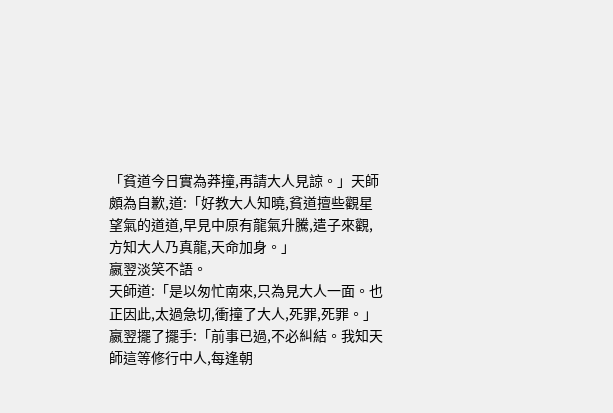「貧道今日實為莽撞,再請大人見諒。」天師頗為自歉,道:「好教大人知曉,貧道擅些觀星望氣的道道,早見中原有龍氣升騰,遣子來觀,方知大人乃真龍,天命加身。」
嬴翌淡笑不語。
天師道:「是以匆忙南來,只為見大人一面。也正因此,太過急切,衝撞了大人,死罪,死罪。」
嬴翌擺了擺手:「前事已過,不必糾結。我知天師這等修行中人,每逢朝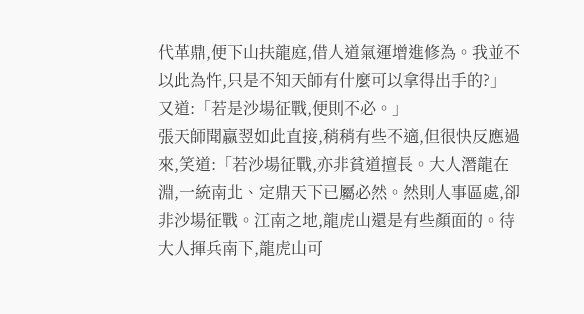代革鼎,便下山扶龍庭,借人道氣運增進修為。我並不以此為忤,只是不知天師有什麼可以拿得出手的?」
又道:「若是沙場征戰,便則不必。」
張天師聞嬴翌如此直接,稍稍有些不適,但很快反應過來,笑道:「若沙場征戰,亦非貧道擅長。大人潛龍在淵,一統南北、定鼎天下已屬必然。然則人事區處,卻非沙場征戰。江南之地,龍虎山還是有些顏面的。待大人揮兵南下,龍虎山可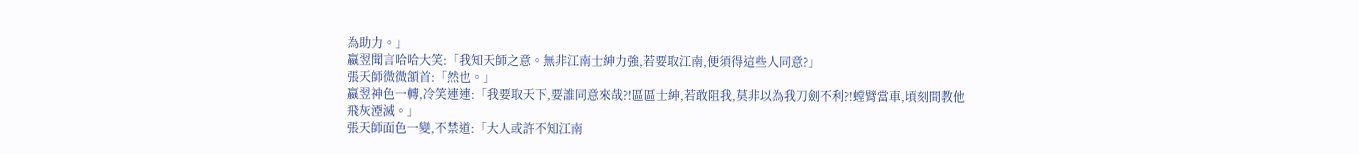為助力。」
嬴翌聞言哈哈大笑:「我知天師之意。無非江南士紳力強,若要取江南,便須得這些人同意?」
張天師微微頷首:「然也。」
嬴翌神色一轉,冷笑連連:「我要取天下,要誰同意來哉?!區區士紳,若敢阻我,莫非以為我刀劍不利?!螳臂當車,頃刻間教他飛灰湮滅。」
張天師面色一變,不禁道:「大人或許不知江南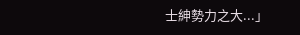士紳勢力之大...」